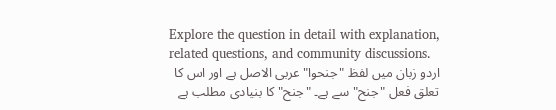Explore the question in detail with explanation, related questions, and community discussions.
اردو زبان میں لفظ "جنحوا" عربی الاصل ہے اور اس کا تعلق فعل "جنح" سے ہے۔ "جنح" کا بنیادی مطلب ہے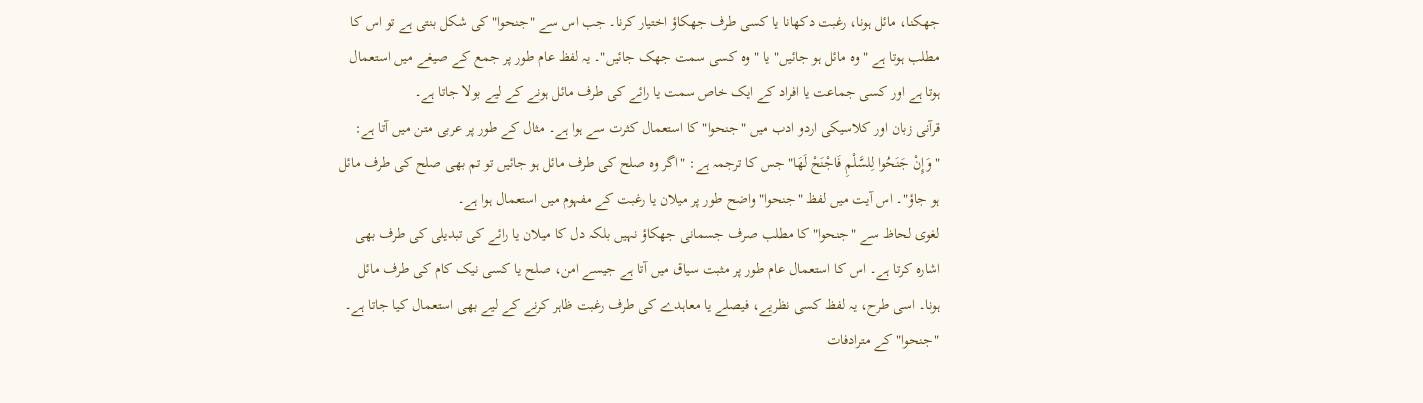جھکنا، مائل ہونا، رغبت دکھانا یا کسی طرف جھکاؤ اختیار کرنا۔ جب اس سے "جنحوا" کی شکل بنتی ہے تو اس کا مطلب ہوتا ہے "وہ مائل ہو جائیں" یا "وہ کسی سمت جھک جائیں"۔ یہ لفظ عام طور پر جمع کے صیغے میں استعمال ہوتا ہے اور کسی جماعت یا افراد کے ایک خاص سمت یا رائے کی طرف مائل ہونے کے لیے بولا جاتا ہے۔
قرآنی زبان اور کلاسیکی اردو ادب میں "جنحوا" کا استعمال کثرت سے ہوا ہے۔ مثال کے طور پر عربی متن میں آتا ہے: "وَإِنْ جَنَحُوا لِلسَّلْمِ فَاجْنَحْ لَهَا" جس کا ترجمہ ہے: "اگر وہ صلح کی طرف مائل ہو جائیں تو تم بھی صلح کی طرف مائل ہو جاؤ"۔ اس آیت میں لفظ "جنحوا" واضح طور پر میلان یا رغبت کے مفہوم میں استعمال ہوا ہے۔
لغوی لحاظ سے "جنحوا" کا مطلب صرف جسمانی جھکاؤ نہیں بلکہ دل کا میلان یا رائے کی تبدیلی کی طرف بھی اشارہ کرتا ہے۔ اس کا استعمال عام طور پر مثبت سیاق میں آتا ہے جیسے امن، صلح یا کسی نیک کام کی طرف مائل ہونا۔ اسی طرح، یہ لفظ کسی نظریے، فیصلے یا معاہدے کی طرف رغبت ظاہر کرنے کے لیے بھی استعمال کیا جاتا ہے۔
"جنحوا" کے مترادفات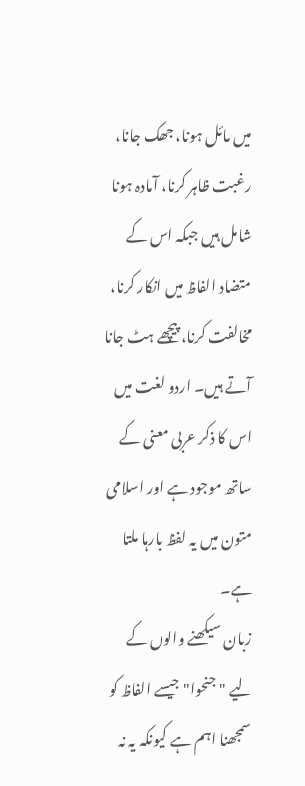میں مائل ہونا، جھک جانا، رغبت ظاہر کرنا، آمادہ ہونا شامل ہیں جبکہ اس کے متضاد الفاظ میں انکار کرنا، مخالفت کرنا، پیچھے ہٹ جانا آتے ہیں۔ اردو لغت میں اس کا ذکر عربی معنی کے ساتھ موجود ہے اور اسلامی متون میں یہ لفظ بارہا ملتا ہے۔
زبان سیکھنے والوں کے لیے "جنحوا" جیسے الفاظ کو سمجھنا اہم ہے کیونکہ یہ نہ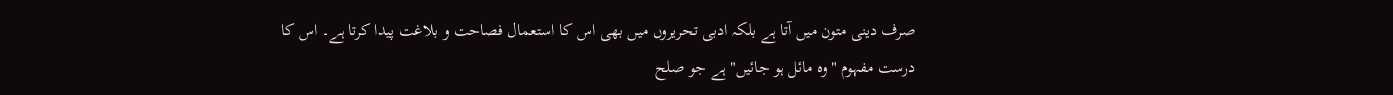صرف دینی متون میں آتا ہے بلکہ ادبی تحریروں میں بھی اس کا استعمال فصاحت و بلاغت پیدا کرتا ہے۔ اس کا درست مفہوم "وہ مائل ہو جائیں" ہے جو صلح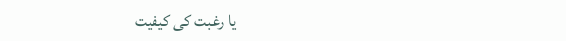یا رغبت کی کیفیت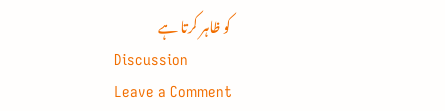کو ظاہر کرتا ہے
Discussion
Leave a Comment